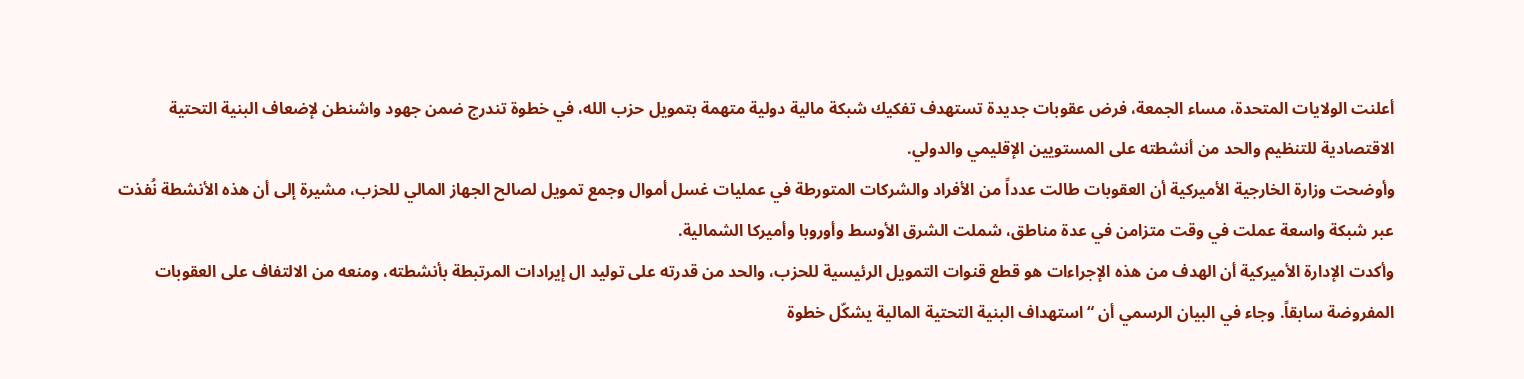أعلنت الولايات المتحدة، مساء الجمعة، فرض عقوبات جديدة تستهدف تفكيك شبكة مالية دولية متهمة بتمويل حزب الله، في خطوة تندرج ضمن جهود واشنطن لإضعاف البنية التحتية الاقتصادية للتنظيم والحد من أنشطته على المستويين الإقليمي والدولي.
وأوضحت وزارة الخارجية الأميركية أن العقوبات طالت عدداً من الأفراد والشركات المتورطة في عمليات غسل أموال وجمع تمويل لصالح الجهاز المالي للحزب، مشيرة إلى أن هذه الأنشطة نُفذت عبر شبكة واسعة عملت في وقت متزامن في عدة مناطق، شملت الشرق الأوسط وأوروبا وأميركا الشمالية.
وأكدت الإدارة الأميركية أن الهدف من هذه الإجراءات هو قطع قنوات التمويل الرئيسية للحزب، والحد من قدرته على توليد ال إيرادات المرتبطة بأنشطته، ومنعه من الالتفاف على العقوبات المفروضة سابقاً. وجاء في البيان الرسمي أن “استهداف البنية التحتية المالية يشكّل خطوة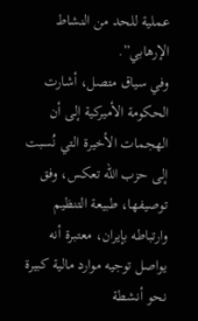عملية للحد من النشاط الإرهابي”.
وفي سياق متصل، أشارت الحكومة الأميركية إلى أن الهجمات الأخيرة التي نُسبت إلى حزب الله تعكس، وفق توصيفها، طبيعة التنظيم وارتباطه بإيران، معتبرة أنه يواصل توجيه موارد مالية كبيرة نحو أنشطة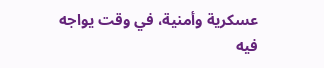عسكرية وأمنية، في وقت يواجه فيه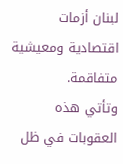لبنان أزمات اقتصادية ومعيشية متفاقمة.
وتأتي هذه العقوبات في ظل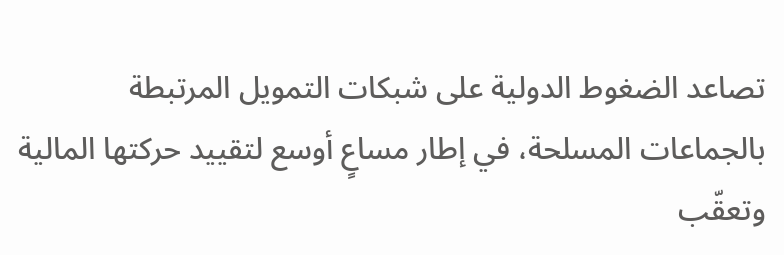تصاعد الضغوط الدولية على شبكات التمويل المرتبطة بالجماعات المسلحة، في إطار مساعٍ أوسع لتقييد حركتها المالية وتعقّب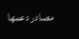مصادر دعمها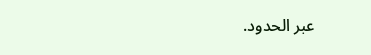عبر الحدود.